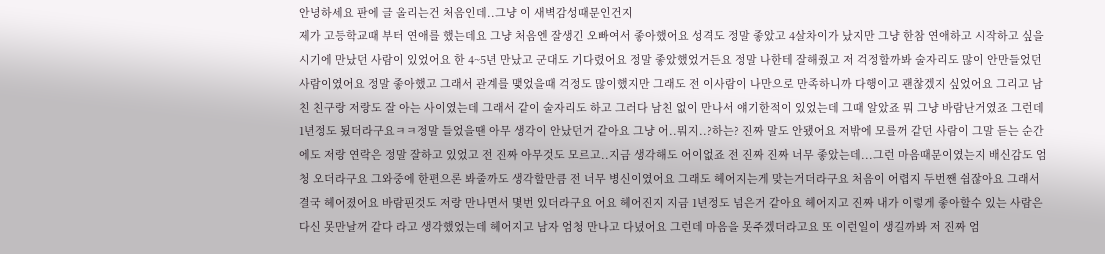안녕하세요 판에 글 올리는건 처음인데..그냥 이 새벽감성때문인건지
제가 고등학교때 부터 연애를 했는데요 그냥 처음엔 잘생긴 오빠여서 좋아했어요 성격도 정말 좋았고 4살차이가 났지만 그냥 한참 연애하고 시작하고 싶을시기에 만났던 사람이 있었어요 한 4~5년 만났고 군대도 기다렸어요 정말 좋았했었거든요 정말 나한테 잘해줬고 저 걱정할까봐 술자리도 많이 안만들었던 사람이였어요 정말 좋아했고 그래서 관계를 맺었을때 걱정도 많이했지만 그래도 전 이사람이 나만으로 만족하니까 다행이고 괜찮겠지 싶었어요 그리고 남친 친구랑 저랑도 잘 아는 사이였는데 그래서 같이 술자리도 하고 그러다 남친 없이 만나서 얘기한적이 있었는데 그때 알았죠 뭐 그냥 바람난거였죠 그런데 1년정도 됬더라구요ㅋㅋ정말 들었을땐 아무 생각이 안났던거 같아요 그냥 어..뭐지..?하는? 진짜 말도 안됐어요 저밖에 모를꺼 같던 사람이 그말 듣는 순간에도 저랑 연락은 정말 잘하고 있었고 전 진짜 아무것도 모르고..지금 생각해도 어이없죠 전 진짜 진짜 너무 좋았는데...그런 마음때문이였는지 배신감도 엄청 오더라구요 그와중에 한편으론 봐줄까도 생각할만큼 전 너무 병신이였어요 그래도 헤어지는게 맞는거더라구요 처음이 어렵지 두번짼 쉽잖아요 그래서 결국 헤어졌어요 바람핀것도 저랑 만나면서 몇번 있더라구요 어요 헤어진지 지금 1년정도 넘은거 같아요 헤어지고 진짜 내가 이렇게 좋아할수 있는 사람은 다신 못만날꺼 같다 라고 생각했었는데 헤어지고 남자 엄청 만나고 다녔어요 그런데 마음을 못주겠더라고요 또 이런일이 생길까봐 저 진짜 엄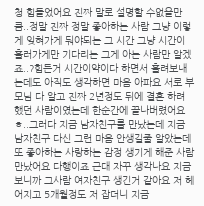청 힘들었어요 진짜 말로 설명할 수없을만큼..정말 진짜 정말 좋아하는 사람 그냥 이렇게 잊혀가게 둬야되는 그 시간 그냥 시간이 흘러가게만 기다리는 그게 아는 사람만 알겠죠..?힘든거 시간이약이다 하면서 흘려보내는데도 아직도 생각하면 마음 아파요 서로 부모님 다 알고 진짜 2년정도 뒤에 결혼 하려 했던 사람이였는데 한순간에 끝나버렸어요ㅎ..그러다 지금 남자친구를 만났는데 지금 남자친구 다신 그런 마음 안생길줄 알았는데 또 좋아하는 사랑하는 감정 생기게 해준 사람 만났어요 다행이죠 근대 자꾸 생각나요 지금 보니까 그사람 여자친구 생긴거 같아요 저 헤어지고 5개월정도 저 잡더니 지금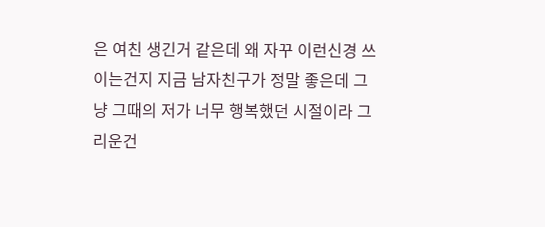은 여친 생긴거 같은데 왜 자꾸 이런신경 쓰이는건지 지금 남자친구가 정말 좋은데 그냥 그때의 저가 너무 행복했던 시절이라 그리운건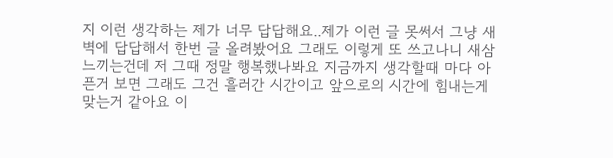지 이런 생각하는 제가 너무 답답해요..제가 이런 글 못써서 그냥 새벽에 답답해서 한번 글 올려봤어요 그래도 이렇게 또 쓰고나니 새삼 느끼는건데 저 그때 정말 행복했나봐요 지금까지 생각할때 마다 아픈거 보면 그래도 그건 흘러간 시간이고 앞으로의 시간에 힘내는게 맞는거 같아요 이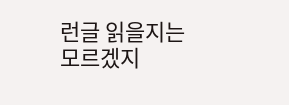런글 읽을지는 모르겠지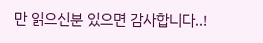만 읽으신분 있으면 감사합니다..!